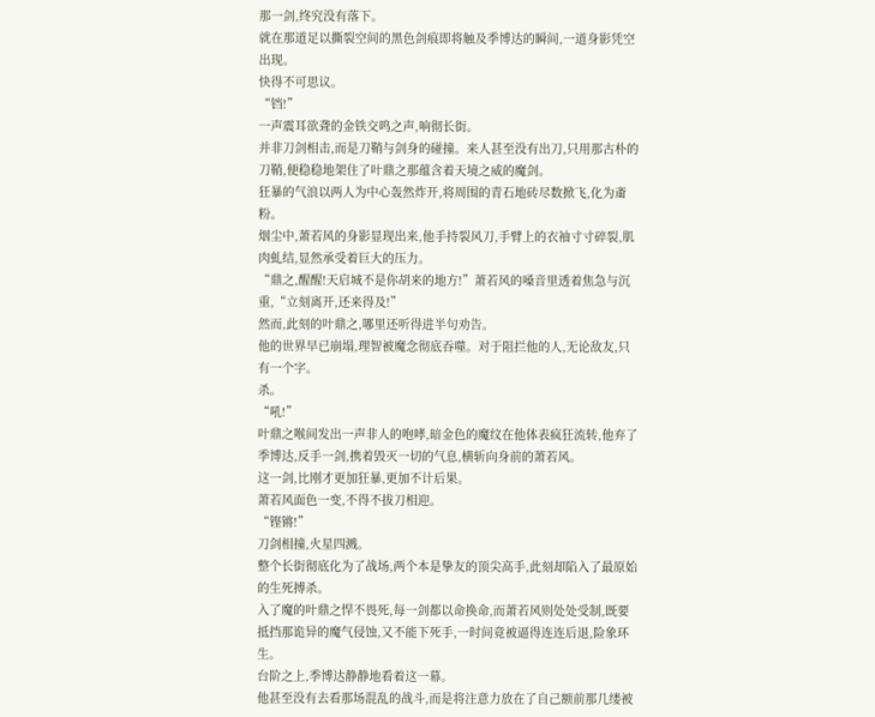那一剑,终究没有落下。
就在那道足以撕裂空间的黑色剑痕即将触及季博达的瞬间,一道身影凭空出现。
快得不可思议。
“铛!”
一声震耳欲聋的金铁交鸣之声,响彻长街。
并非刀剑相击,而是刀鞘与剑身的碰撞。来人甚至没有出刀,只用那古朴的刀鞘,便稳稳地架住了叶鼎之那蕴含着天境之威的魔剑。
狂暴的气浪以两人为中心轰然炸开,将周围的青石地砖尽数掀飞,化为齑粉。
烟尘中,萧若风的身影显现出来,他手持裂风刀,手臂上的衣袖寸寸碎裂,肌肉虬结,显然承受着巨大的压力。
“鼎之,醒醒!天启城不是你胡来的地方!”萧若风的嗓音里透着焦急与沉重,“立刻离开,还来得及!”
然而,此刻的叶鼎之,哪里还听得进半句劝告。
他的世界早已崩塌,理智被魔念彻底吞噬。对于阻拦他的人,无论敌友,只有一个字。
杀。
“吼!”
叶鼎之喉间发出一声非人的咆哮,暗金色的魔纹在他体表疯狂流转,他弃了季博达,反手一剑,携着毁灭一切的气息,横斩向身前的萧若风。
这一剑,比刚才更加狂暴,更加不计后果。
萧若风面色一变,不得不拔刀相迎。
“铿锵!”
刀剑相撞,火星四溅。
整个长街彻底化为了战场,两个本是挚友的顶尖高手,此刻却陷入了最原始的生死搏杀。
入了魔的叶鼎之悍不畏死,每一剑都以命换命,而萧若风则处处受制,既要抵挡那诡异的魔气侵蚀,又不能下死手,一时间竟被逼得连连后退,险象环生。
台阶之上,季博达静静地看着这一幕。
他甚至没有去看那场混乱的战斗,而是将注意力放在了自己额前那几缕被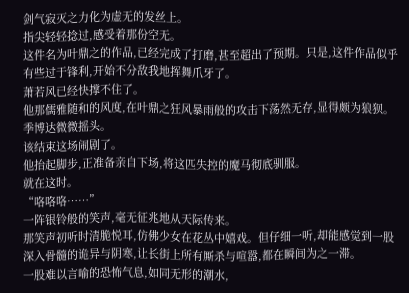剑气寂灭之力化为虚无的发丝上。
指尖轻轻捻过,感受着那份空无。
这件名为叶鼎之的作品,已经完成了打磨,甚至超出了预期。只是,这件作品似乎有些过于锋利,开始不分敌我地挥舞爪牙了。
萧若风已经快撑不住了。
他那儒雅随和的风度,在叶鼎之狂风暴雨般的攻击下荡然无存,显得颇为狼狈。
季博达微微摇头。
该结束这场闹剧了。
他抬起脚步,正准备亲自下场,将这匹失控的魔马彻底驯服。
就在这时。
“咯咯咯……”
一阵银铃般的笑声,毫无征兆地从天际传来。
那笑声初听时清脆悦耳,仿佛少女在花丛中嬉戏。但仔细一听,却能感觉到一股深入骨髓的诡异与阴寒,让长街上所有厮杀与喧嚣,都在瞬间为之一滞。
一股难以言喻的恐怖气息,如同无形的潮水,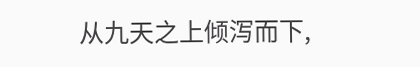从九天之上倾泻而下,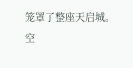笼罩了整座天启城。
空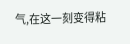气,在这一刻变得粘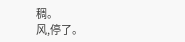稠。
风,停了。